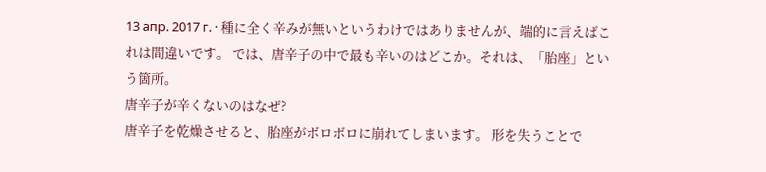13 апр. 2017 г. · 種に全く辛みが無いというわけではありませんが、端的に言えばこれは間違いです。 では、唐辛子の中で最も辛いのはどこか。それは、「胎座」という箇所。
唐辛子が辛くないのはなぜ?
唐辛子を乾燥させると、胎座がボロボロに崩れてしまいます。 形を失うことで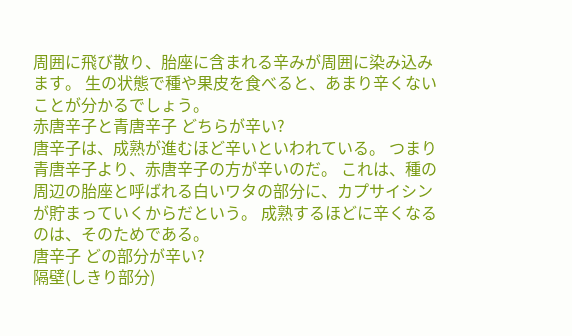周囲に飛び散り、胎座に含まれる辛みが周囲に染み込みます。 生の状態で種や果皮を食べると、あまり辛くないことが分かるでしょう。
赤唐辛子と青唐辛子 どちらが辛い?
唐辛子は、成熟が進むほど辛いといわれている。 つまり青唐辛子より、赤唐辛子の方が辛いのだ。 これは、種の周辺の胎座と呼ばれる白いワタの部分に、カプサイシンが貯まっていくからだという。 成熟するほどに辛くなるのは、そのためである。
唐辛子 どの部分が辛い?
隔壁(しきり部分)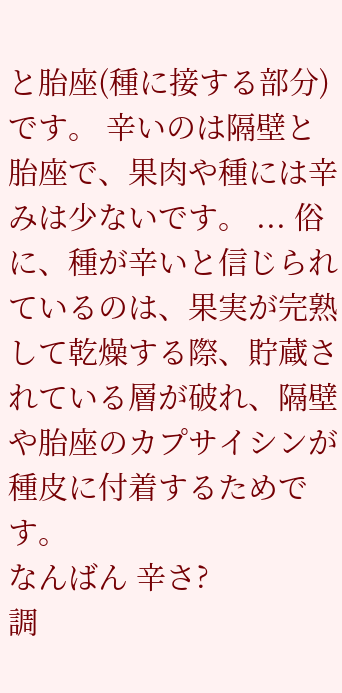と胎座(種に接する部分)です。 辛いのは隔壁と胎座で、果肉や種には辛みは少ないです。 ... 俗に、種が辛いと信じられているのは、果実が完熟して乾燥する際、貯蔵されている層が破れ、隔壁や胎座のカプサイシンが種皮に付着するためです。
なんばん 辛さ?
調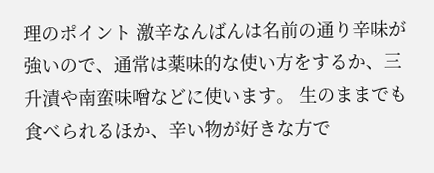理のポイント 激辛なんばんは名前の通り辛味が強いので、通常は薬味的な使い方をするか、三升漬や南蛮味噌などに使います。 生のままでも食べられるほか、辛い物が好きな方で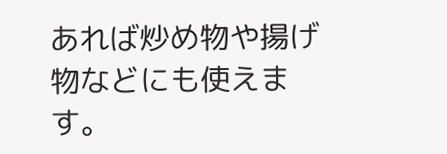あれば炒め物や揚げ物などにも使えます。